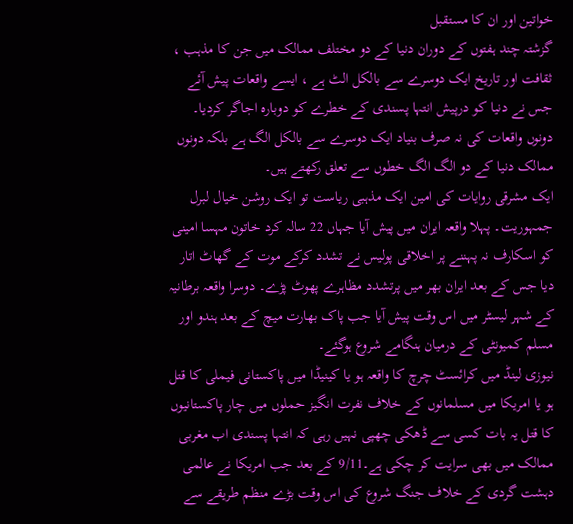خواتین اور ان کا مستقبل
گزشتہ چند ہفتوں کے دوران دنیا کے دو مختلف ممالک میں جن کا مذہب ، ثقافت اور تاریخ ایک دوسرے سے بالکل الٹ ہے ، ایسے واقعات پیش آئے جس نے دنیا کو درپیش انتہا پسندی کے خطرے کو دوبارہ اجاگر کردیا۔ دونوں واقعات کی نہ صرف بنیاد ایک دوسرے سے بالکل الگ ہے بلکہ دونوں ممالک دنیا کے دو الگ الگ خطوں سے تعلق رکھتے ہیں۔
ایک مشرقی روایات کی امین ایک مذہبی ریاست تو ایک روشن خیال لبرل جمہوریت۔ پہلا واقعہ ایران میں پیش آیا جہاں 22 سالہ کرد خاتون مہسا امینی کو اسکارف نہ پہننے پر اخلاقی پولیس نے تشدد کرکے موت کے گھاٹ اتار دیا جس کے بعد ایران بھر میں پرتشدد مظاہرے پھوٹ پڑے۔ دوسرا واقعہ برطانیہ کے شہر لیسٹر میں اس وقت پیش آیا جب پاک بھارت میچ کے بعد ہندو اور مسلم کمیونٹی کے درمیان ہنگامے شروع ہوگئے۔
نیوزی لینڈ میں کرائسٹ چرچ کا واقعہ ہو یا کینیڈا میں پاکستانی فیملی کا قتل ہو یا امریکا میں مسلمانوں کے خلاف نفرت انگیز حملوں میں چار پاکستانیوں کا قتل یہ بات کسی سے ڈھکی چھپی نہیں رہی کہ انتہا پسندی اب مغربی ممالک میں بھی سرایت کر چکی ہے۔9/11 کے بعد جب امریکا نے عالمی دہشت گردی کے خلاف جنگ شروع کی اس وقت بڑے منظم طریقے سے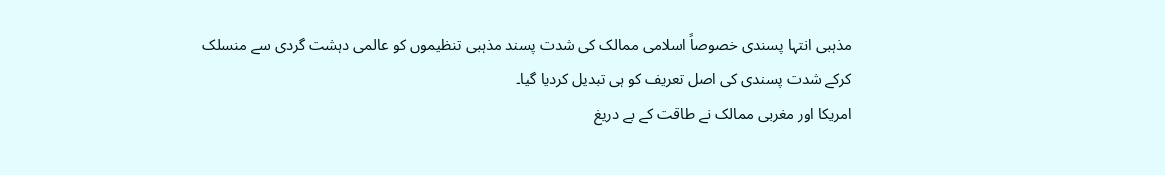مذہبی انتہا پسندی خصوصاً اسلامی ممالک کی شدت پسند مذہبی تنظیموں کو عالمی دہشت گردی سے منسلک کرکے شدت پسندی کی اصل تعریف کو ہی تبدیل کردیا گیا۔
امریکا اور مغربی ممالک نے طاقت کے بے دریغ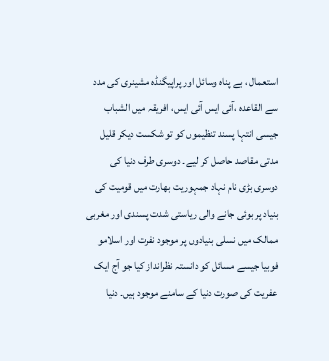استعمال ، بے پناہ وسائل اور پراپیگنڈہ مشینری کی مدد سے القاعدہ ،آئی ایس آئی ایس، افریقہ میں الشباب جیسی انتہا پسند تنظیموں کو تو شکست دیکر قلیل مدتی مقاصد حاصل کر لیے۔ دوسری طرف دنیا کی دوسری بڑی نام نہاد جمہوریت بھارت میں قومیت کی بنیاد پر بوئی جانے والی ریاستی شدت پسندی اور مغربی ممالک میں نسلی بنیادوں پر موجود نفرت اور اسلامو فوبیا جیسے مسائل کو دانستہ نظرانداز کیا جو آج ایک عفریت کی صورت دنیا کے سامنے موجود ہیں۔ دنیا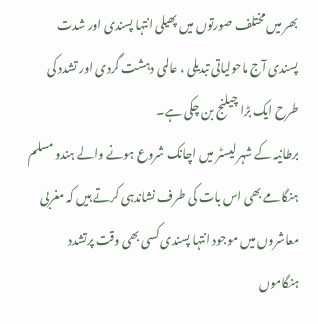بھر میں مختلف صورتوں میں پھیلی انتہا پسندی اور شدت پسندی آج ماحولیاتی تبدیلی ، عالمی دہشت گردی اور تشدد کی طرح ایک بڑا چیلنج بن چکی ہے۔
برطانیہ کے شہر لیسٹر میں اچانک شروع ہونے والے ہندو مسلم ہنگامے بھی اس بات کی طرف نشاندہی کرتے ہیں کہ مغربی معاشروں میں موجود انتہا پسندی کسی بھی وقت پرتشدد ہنگاموں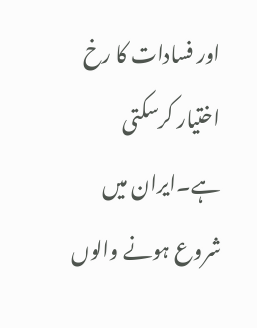اور فسادات کا رخ اختیار کرسکتی ہے۔ایران میں شروع ہونے والوں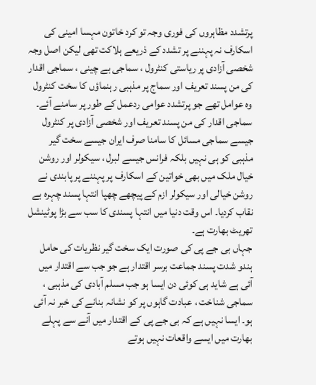پرتشدد مظاہروں کی فوری وجہ تو کرد خاتون مہسا امینی کی اسکارف نہ پہننے پر تشدد کے ذریعے ہلاکت تھی لیکن اصل وجہ شخصی آزادی پر ریاستی کنٹرول ، سماجی بے چینی ، سماجی اقدار کی من پسند تعریف اور سماج پر مذہبی رہنماؤں کا سخت کنٹرول وہ عوامل تھے جو پرتشدد عوامی ردعمل کے طور پر سامنے آئے۔
سماجی اقدار کی من پسند تعریف اور شخصی آزادی پر کنٹرول جیسے سماجی مسائل کا سامنا صرف ایران جیسے سخت گیر مذہبی کو ہی نہیں بلکہ فرانس جیسے لبرل ، سیکولر اور روشن خیال ملک میں بھی خواتین کے اسکارف پر پہننے پر پابندی نے روشن خیالی اور سیکولر ازم کے پیچھے چھپا انتہا پسند چہرہ بے نقاب کردیا۔ اس وقت دنیا میں انتہا پسندی کا سب سے بڑا پوٹینشل تھریٹ بھارت ہے۔
جہاں بی جے پی کی صورت ایک سخت گیر نظریات کی حامل ہندو شدت پسند جماعت برسر اقتدار ہے جو جب سے اقتدار میں آئی ہے شاید ہی کوئی دن ایسا ہو جب مسلم آبادی کی مذہبی ، سماجی شناخت ، عبادت گاہوں پر کو نشانہ بنانے کی خبر نہ آئی ہو۔ ایسا نہیں ہے کہ بی جے پی کے اقتدار میں آنے سے پہلے بھارت میں ایسے واقعات نہیں ہوتے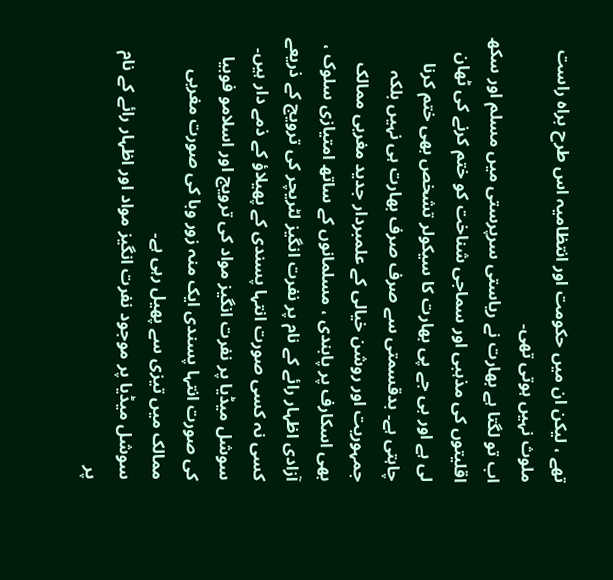تھے ، لیکن ان میں حکومت اور انتظامیہ اس طرح براہ راست ملوث نہیں ہوتی تھی۔
اب تو لگتا ہے بھارت نے ریاستی سرپرستی میں مسلم اور سکھ اقلیتوں کی مذہبی اور سماجی شناخت کو ختم کرنے کی ٹھان لی ہے اور بی جے پی بھارت کا سیکولر تشخص بھی ختم کرنا چاہتی ہے۔ بدقسمتی سے صرف صرف بھارت ہی نہیں بلکہ جمہوریت اور روشن خیالی کے علمبردار جدید مغربی ممالک بھی اسکارف پر پابندی ، مسلمانوں کے ساتھ امتیازی سلوک ، آزادی اظہار رائے کے نام پر نفرت انگیز لٹریچر کی ترویج کے ذریعے کسی نہ کسی صورت انتہا پسندی کے پھیلاؤ کے ذمے دار ہیں۔ سوشل میڈیا پر نفرت انگیز مواد کی ترویج اور اسلامو فوبیا کی صورت انتہا پسندی ایک منہ زور وبا کی صورت مغربی ممالک میں تیزی سے پھیل رہی ہے۔
سوشل میڈیا پر موجود نفرت انگیز مواد اور اظہار رائے کے نام پر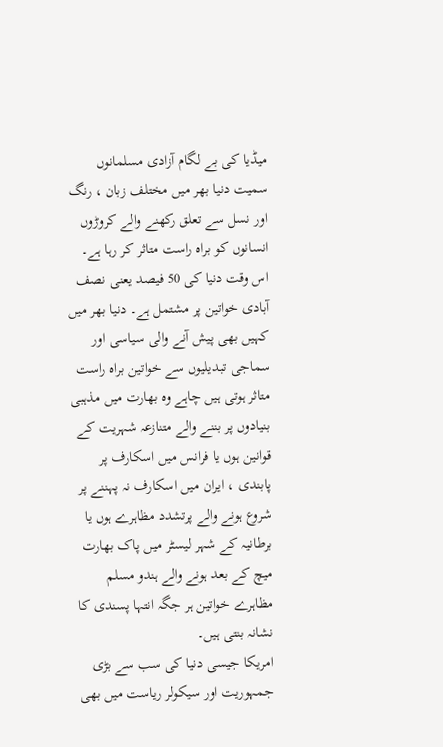میڈیا کی بے لگام آزادی مسلمانوں سمیت دنیا بھر میں مختلف زبان ، رنگ اور نسل سے تعلق رکھنے والے کروڑوں انسانوں کو براہ راست متاثر کر رہا ہے۔
اس وقت دنیا کی 50 فیصد یعنی نصف آبادی خواتین پر مشتمل ہے۔ دنیا بھر میں کہیں بھی پیش آنے والی سیاسی اور سماجی تبدیلیوں سے خواتین براہ راست متاثر ہوتی ہیں چاہے وہ بھارت میں مذہبی بنیادوں پر بننے والے متنازعہ شہریت کے قوانین ہوں یا فرانس میں اسکارف پر پابندی ، ایران میں اسکارف نہ پہننے پر شروع ہونے والے پرتشدد مظاہرے ہوں یا برطانیہ کے شہر لیسٹر میں پاک بھارت میچ کے بعد ہونے والے ہندو مسلم مظاہرے خواتین ہر جگہ انتہا پسندی کا نشانہ بنتی ہیں۔
امریکا جیسی دنیا کی سب سے بڑی جمہوریت اور سیکولر ریاست میں بھی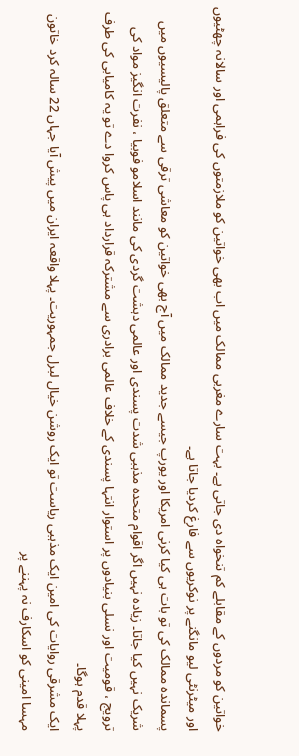خواتین کو مردوں کے مقابلے کم تنخواہ دی جاتی ہے۔ بہت سارے مغربی ممالک میں اب بھی خواتین کو ملازمتوں کی فراہمی اور سالانہ چھٹیوں اور میٹرنٹی لیو مانگنے پر نوکریوں سے فارغ کردیا جاتا ہے۔
پسماندہ ممالک کی تو بات ہی کیا کرنی امریکا اور یورپ جیسے جدید ممالک میں آج بھی خواتین کو معاشی ترقی سے متعلق پالیسیوں میں شریک نہیں کیا جاتا۔ زیادہ نہیں اگر اقوام متحدہ مذہبی شدت پسندی اور عالمی دہشت گردی کی مانند اسلامو فوبیا ، نفرت انگیز مواد کی ترویج ، قومیت اور نسلی بنیادوں پر استوار انتہا پسندی کے خلاف عالمی برادری سے مشترکہ قرارداد ہی پاس کروا دے تو یہ کامیابی کی طرف پہلا قدم ہوگا۔
ایک مشرقی روایات کی امین ایک مذہبی ریاست تو ایک روشن خیال لبرل جمہوریت۔ پہلا واقعہ ایران میں پیش آیا جہاں 22 سالہ کرد خاتون مہسا امینی کو اسکارف نہ پہننے پر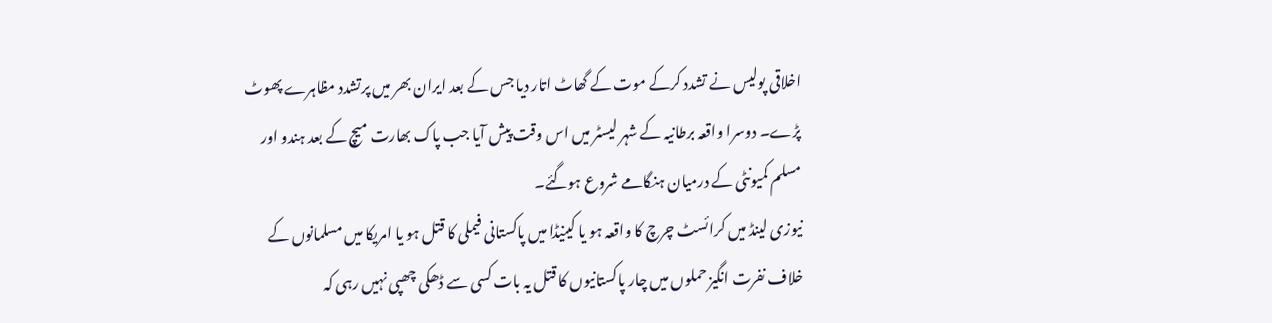اخلاقی پولیس نے تشدد کرکے موت کے گھاٹ اتار دیا جس کے بعد ایران بھر میں پرتشدد مظاہرے پھوٹ پڑے۔ دوسرا واقعہ برطانیہ کے شہر لیسٹر میں اس وقت پیش آیا جب پاک بھارت میچ کے بعد ہندو اور مسلم کمیونٹی کے درمیان ہنگامے شروع ہوگئے۔
نیوزی لینڈ میں کرائسٹ چرچ کا واقعہ ہو یا کینیڈا میں پاکستانی فیملی کا قتل ہو یا امریکا میں مسلمانوں کے خلاف نفرت انگیز حملوں میں چار پاکستانیوں کا قتل یہ بات کسی سے ڈھکی چھپی نہیں رہی کہ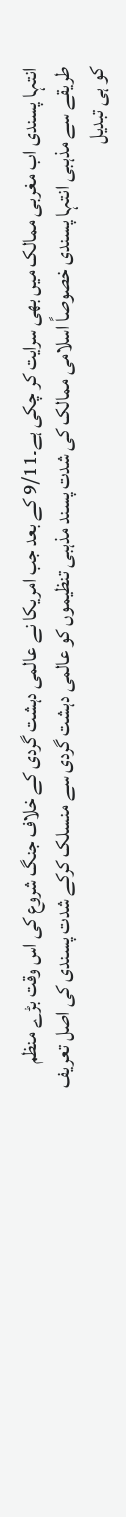انتہا پسندی اب مغربی ممالک میں بھی سرایت کر چکی ہے۔9/11 کے بعد جب امریکا نے عالمی دہشت گردی کے خلاف جنگ شروع کی اس وقت بڑے منظم طریقے سے مذہبی انتہا پسندی خصوصاً اسلامی ممالک کی شدت پسند مذہبی تنظیموں کو عالمی دہشت گردی سے منسلک کرکے شدت پسندی کی اصل تعریف کو ہی تبدیل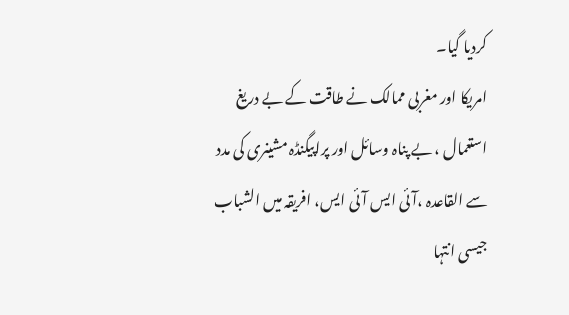کردیا گیا۔
امریکا اور مغربی ممالک نے طاقت کے بے دریغ استعمال ، بے پناہ وسائل اور پراپیگنڈہ مشینری کی مدد سے القاعدہ ،آئی ایس آئی ایس، افریقہ میں الشباب جیسی انتہا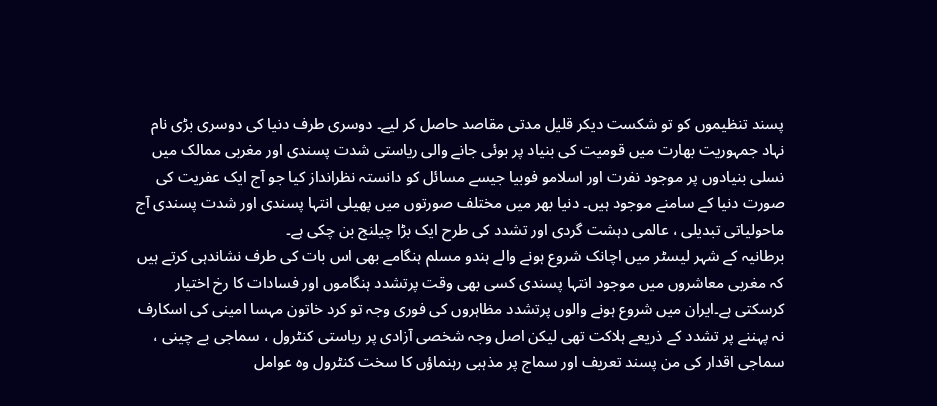پسند تنظیموں کو تو شکست دیکر قلیل مدتی مقاصد حاصل کر لیے۔ دوسری طرف دنیا کی دوسری بڑی نام نہاد جمہوریت بھارت میں قومیت کی بنیاد پر بوئی جانے والی ریاستی شدت پسندی اور مغربی ممالک میں نسلی بنیادوں پر موجود نفرت اور اسلامو فوبیا جیسے مسائل کو دانستہ نظرانداز کیا جو آج ایک عفریت کی صورت دنیا کے سامنے موجود ہیں۔ دنیا بھر میں مختلف صورتوں میں پھیلی انتہا پسندی اور شدت پسندی آج ماحولیاتی تبدیلی ، عالمی دہشت گردی اور تشدد کی طرح ایک بڑا چیلنج بن چکی ہے۔
برطانیہ کے شہر لیسٹر میں اچانک شروع ہونے والے ہندو مسلم ہنگامے بھی اس بات کی طرف نشاندہی کرتے ہیں کہ مغربی معاشروں میں موجود انتہا پسندی کسی بھی وقت پرتشدد ہنگاموں اور فسادات کا رخ اختیار کرسکتی ہے۔ایران میں شروع ہونے والوں پرتشدد مظاہروں کی فوری وجہ تو کرد خاتون مہسا امینی کی اسکارف نہ پہننے پر تشدد کے ذریعے ہلاکت تھی لیکن اصل وجہ شخصی آزادی پر ریاستی کنٹرول ، سماجی بے چینی ، سماجی اقدار کی من پسند تعریف اور سماج پر مذہبی رہنماؤں کا سخت کنٹرول وہ عوامل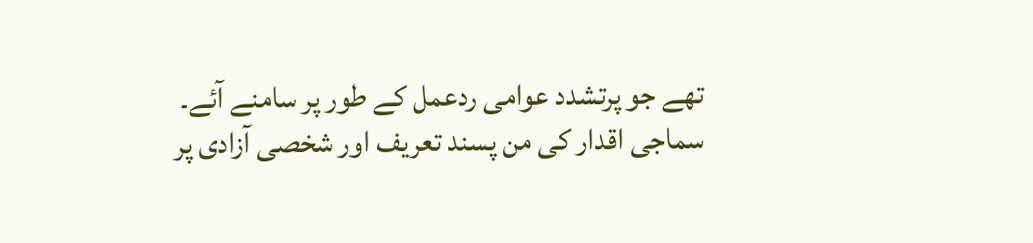تھے جو پرتشدد عوامی ردعمل کے طور پر سامنے آئے۔
سماجی اقدار کی من پسند تعریف اور شخصی آزادی پر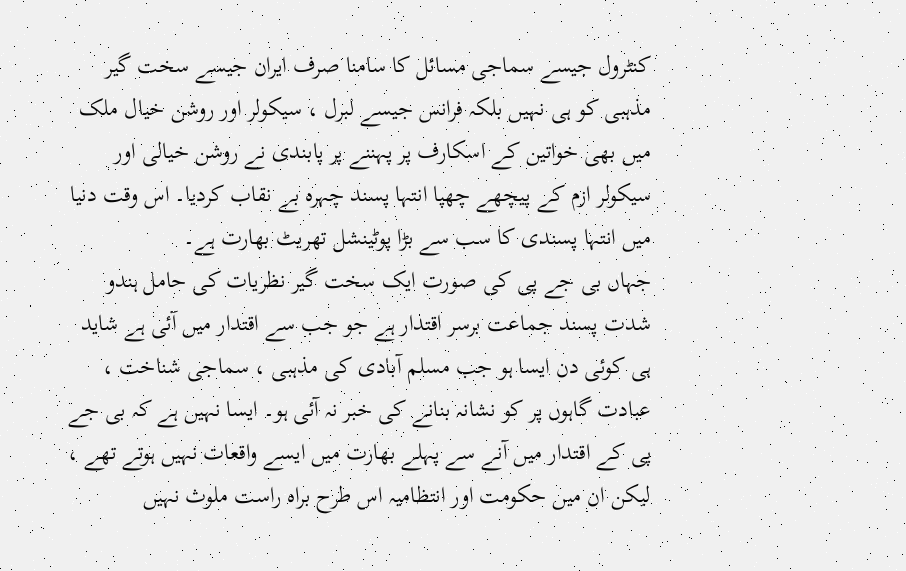کنٹرول جیسے سماجی مسائل کا سامنا صرف ایران جیسے سخت گیر مذہبی کو ہی نہیں بلکہ فرانس جیسے لبرل ، سیکولر اور روشن خیال ملک میں بھی خواتین کے اسکارف پر پہننے پر پابندی نے روشن خیالی اور سیکولر ازم کے پیچھے چھپا انتہا پسند چہرہ بے نقاب کردیا۔ اس وقت دنیا میں انتہا پسندی کا سب سے بڑا پوٹینشل تھریٹ بھارت ہے۔
جہاں بی جے پی کی صورت ایک سخت گیر نظریات کی حامل ہندو شدت پسند جماعت برسر اقتدار ہے جو جب سے اقتدار میں آئی ہے شاید ہی کوئی دن ایسا ہو جب مسلم آبادی کی مذہبی ، سماجی شناخت ، عبادت گاہوں پر کو نشانہ بنانے کی خبر نہ آئی ہو۔ ایسا نہیں ہے کہ بی جے پی کے اقتدار میں آنے سے پہلے بھارت میں ایسے واقعات نہیں ہوتے تھے ، لیکن ان میں حکومت اور انتظامیہ اس طرح براہ راست ملوث نہیں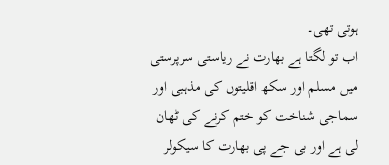ہوتی تھی۔
اب تو لگتا ہے بھارت نے ریاستی سرپرستی میں مسلم اور سکھ اقلیتوں کی مذہبی اور سماجی شناخت کو ختم کرنے کی ٹھان لی ہے اور بی جے پی بھارت کا سیکولر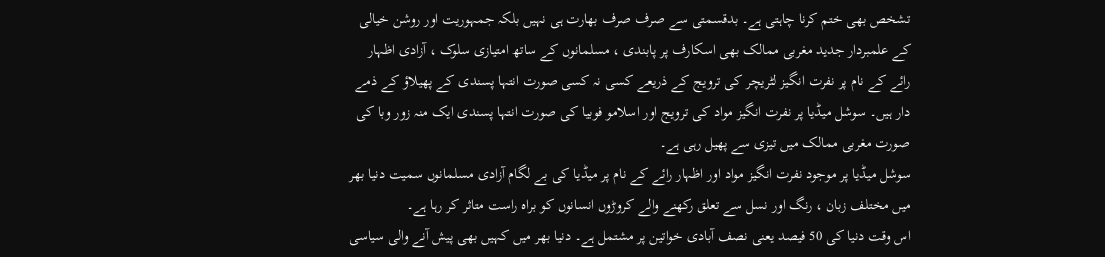تشخص بھی ختم کرنا چاہتی ہے۔ بدقسمتی سے صرف صرف بھارت ہی نہیں بلکہ جمہوریت اور روشن خیالی کے علمبردار جدید مغربی ممالک بھی اسکارف پر پابندی ، مسلمانوں کے ساتھ امتیازی سلوک ، آزادی اظہار رائے کے نام پر نفرت انگیز لٹریچر کی ترویج کے ذریعے کسی نہ کسی صورت انتہا پسندی کے پھیلاؤ کے ذمے دار ہیں۔ سوشل میڈیا پر نفرت انگیز مواد کی ترویج اور اسلامو فوبیا کی صورت انتہا پسندی ایک منہ زور وبا کی صورت مغربی ممالک میں تیزی سے پھیل رہی ہے۔
سوشل میڈیا پر موجود نفرت انگیز مواد اور اظہار رائے کے نام پر میڈیا کی بے لگام آزادی مسلمانوں سمیت دنیا بھر میں مختلف زبان ، رنگ اور نسل سے تعلق رکھنے والے کروڑوں انسانوں کو براہ راست متاثر کر رہا ہے۔
اس وقت دنیا کی 50 فیصد یعنی نصف آبادی خواتین پر مشتمل ہے۔ دنیا بھر میں کہیں بھی پیش آنے والی سیاسی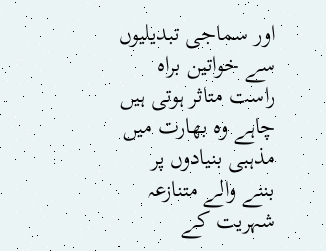اور سماجی تبدیلیوں سے خواتین براہ راست متاثر ہوتی ہیں چاہے وہ بھارت میں مذہبی بنیادوں پر بننے والے متنازعہ شہریت کے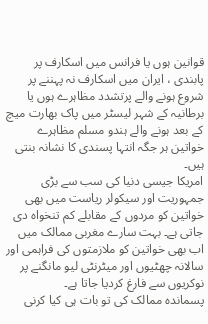قوانین ہوں یا فرانس میں اسکارف پر پابندی ، ایران میں اسکارف نہ پہننے پر شروع ہونے والے پرتشدد مظاہرے ہوں یا برطانیہ کے شہر لیسٹر میں پاک بھارت میچ کے بعد ہونے والے ہندو مسلم مظاہرے خواتین ہر جگہ انتہا پسندی کا نشانہ بنتی ہیں۔
امریکا جیسی دنیا کی سب سے بڑی جمہوریت اور سیکولر ریاست میں بھی خواتین کو مردوں کے مقابلے کم تنخواہ دی جاتی ہے۔ بہت سارے مغربی ممالک میں اب بھی خواتین کو ملازمتوں کی فراہمی اور سالانہ چھٹیوں اور میٹرنٹی لیو مانگنے پر نوکریوں سے فارغ کردیا جاتا ہے۔
پسماندہ ممالک کی تو بات ہی کیا کرنی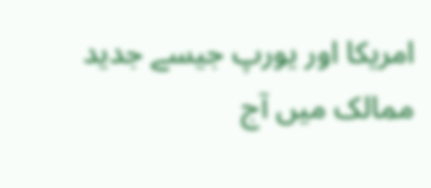امریکا اور یورپ جیسے جدید ممالک میں آج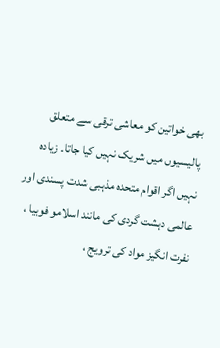بھی خواتین کو معاشی ترقی سے متعلق پالیسیوں میں شریک نہیں کیا جاتا۔ زیادہ نہیں اگر اقوام متحدہ مذہبی شدت پسندی اور عالمی دہشت گردی کی مانند اسلامو فوبیا ، نفرت انگیز مواد کی ترویج ،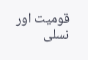قومیت اور نسلی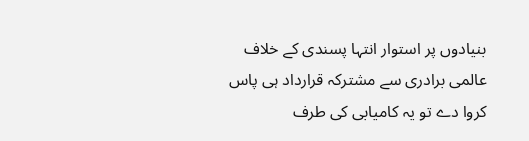بنیادوں پر استوار انتہا پسندی کے خلاف عالمی برادری سے مشترکہ قرارداد ہی پاس کروا دے تو یہ کامیابی کی طرف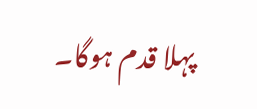پہلا قدم ہوگا۔